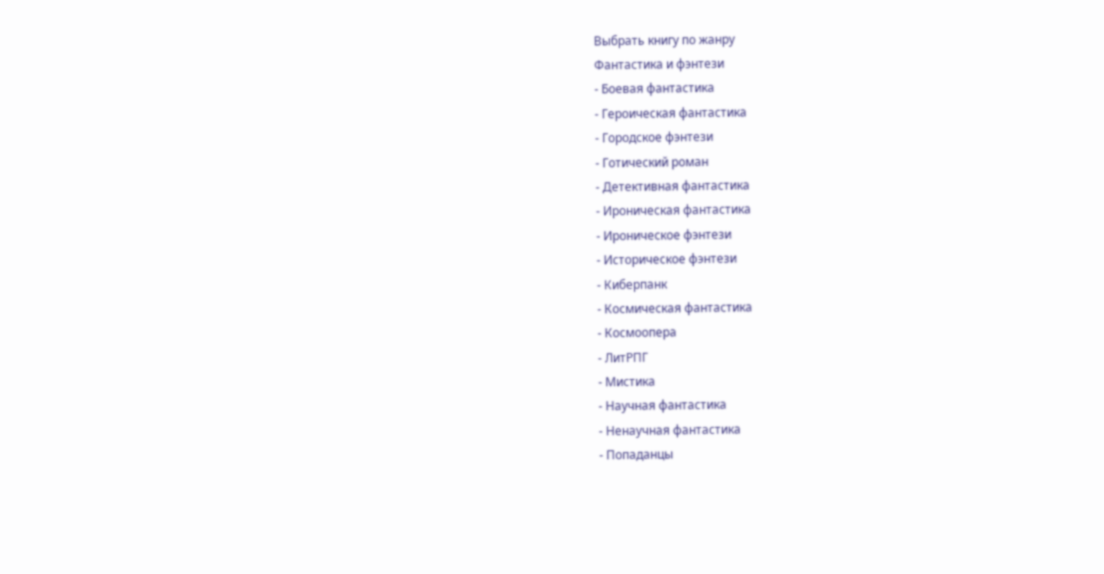Выбрать книгу по жанру
Фантастика и фэнтези
- Боевая фантастика
- Героическая фантастика
- Городское фэнтези
- Готический роман
- Детективная фантастика
- Ироническая фантастика
- Ироническое фэнтези
- Историческое фэнтези
- Киберпанк
- Космическая фантастика
- Космоопера
- ЛитРПГ
- Мистика
- Научная фантастика
- Ненаучная фантастика
- Попаданцы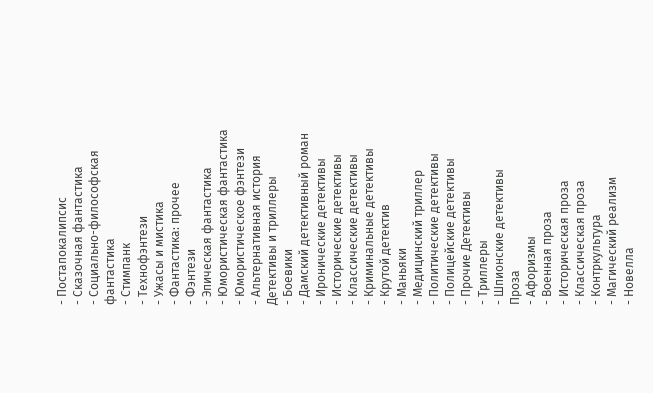- Постапокалипсис
- Сказочная фантастика
- Социально-философская фантастика
- Стимпанк
- Технофэнтези
- Ужасы и мистика
- Фантастика: прочее
- Фэнтези
- Эпическая фантастика
- Юмористическая фантастика
- Юмористическое фэнтези
- Альтернативная история
Детективы и триллеры
- Боевики
- Дамский детективный роман
- Иронические детективы
- Исторические детективы
- Классические детективы
- Криминальные детективы
- Крутой детектив
- Маньяки
- Медицинский триллер
- Политические детективы
- Полицейские детективы
- Прочие Детективы
- Триллеры
- Шпионские детективы
Проза
- Афоризмы
- Военная проза
- Историческая проза
- Классическая проза
- Контркультура
- Магический реализм
- Новелла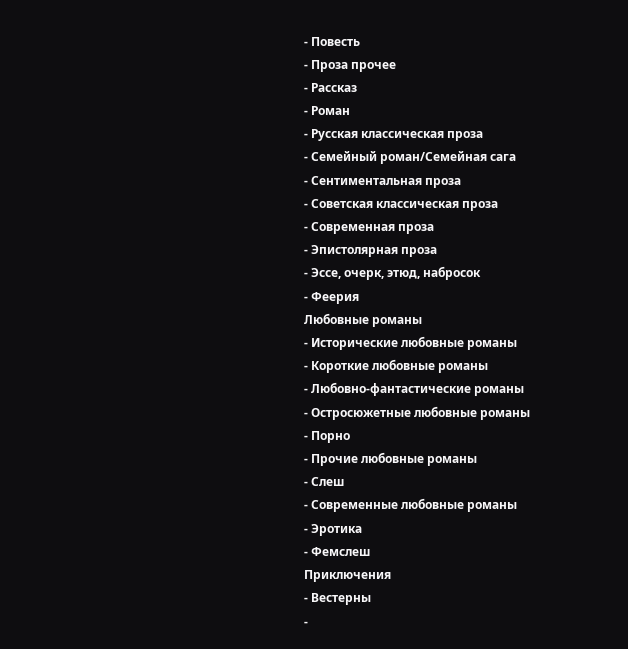- Повесть
- Проза прочее
- Рассказ
- Роман
- Русская классическая проза
- Семейный роман/Семейная сага
- Сентиментальная проза
- Советская классическая проза
- Современная проза
- Эпистолярная проза
- Эссе, очерк, этюд, набросок
- Феерия
Любовные романы
- Исторические любовные романы
- Короткие любовные романы
- Любовно-фантастические романы
- Остросюжетные любовные романы
- Порно
- Прочие любовные романы
- Слеш
- Современные любовные романы
- Эротика
- Фемслеш
Приключения
- Вестерны
-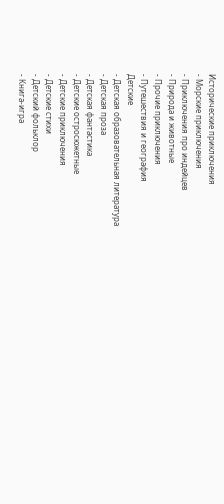Исторические приключения
- Морские приключения
- Приключения про индейцев
- Природа и животные
- Прочие приключения
- Путешествия и география
Детские
- Детская образовательная литература
- Детская проза
- Детская фантастика
- Детские остросюжетные
- Детские приключения
- Детские стихи
- Детский фольклор
- Книга-игра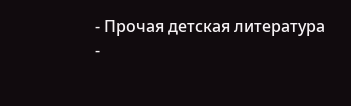- Прочая детская литература
-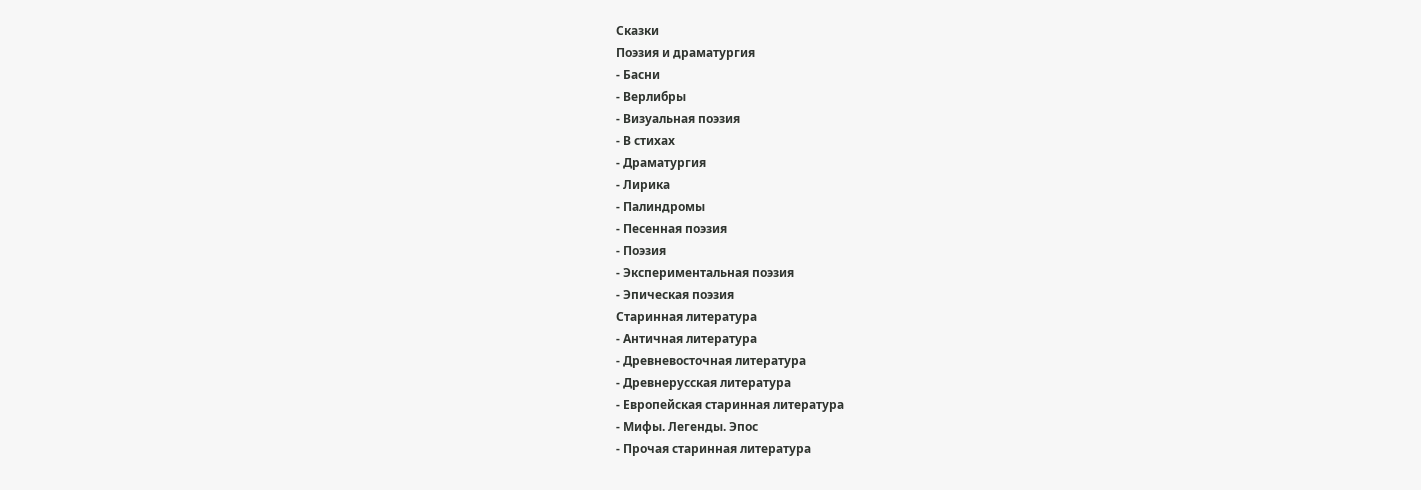Сказки
Поэзия и драматургия
- Басни
- Верлибры
- Визуальная поэзия
- В стихах
- Драматургия
- Лирика
- Палиндромы
- Песенная поэзия
- Поэзия
- Экспериментальная поэзия
- Эпическая поэзия
Старинная литература
- Античная литература
- Древневосточная литература
- Древнерусская литература
- Европейская старинная литература
- Мифы. Легенды. Эпос
- Прочая старинная литература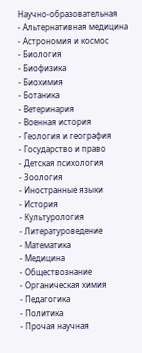Научно-образовательная
- Альтернативная медицина
- Астрономия и космос
- Биология
- Биофизика
- Биохимия
- Ботаника
- Ветеринария
- Военная история
- Геология и география
- Государство и право
- Детская психология
- Зоология
- Иностранные языки
- История
- Культурология
- Литературоведение
- Математика
- Медицина
- Обществознание
- Органическая химия
- Педагогика
- Политика
- Прочая научная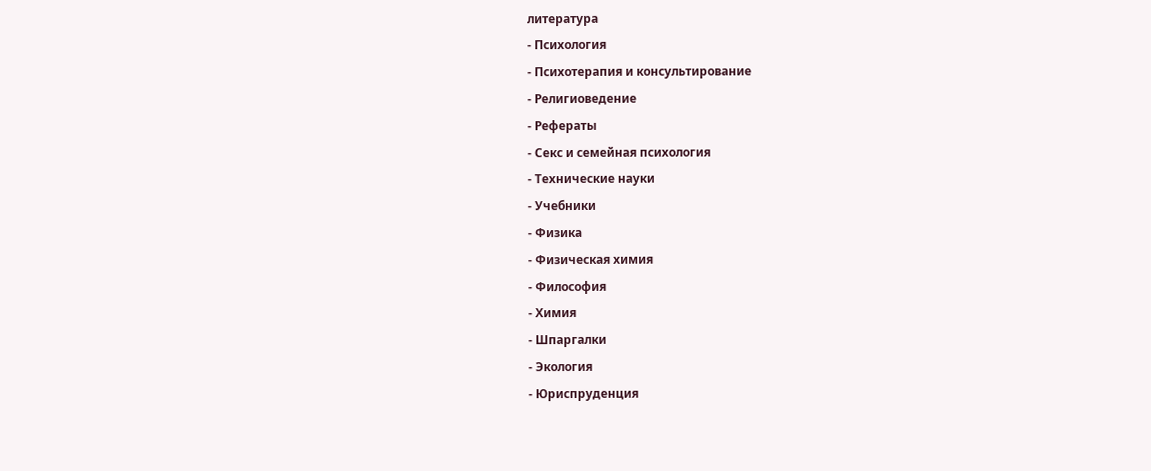литература
- Психология
- Психотерапия и консультирование
- Религиоведение
- Рефераты
- Секс и семейная психология
- Технические науки
- Учебники
- Физика
- Физическая химия
- Философия
- Химия
- Шпаргалки
- Экология
- Юриспруденция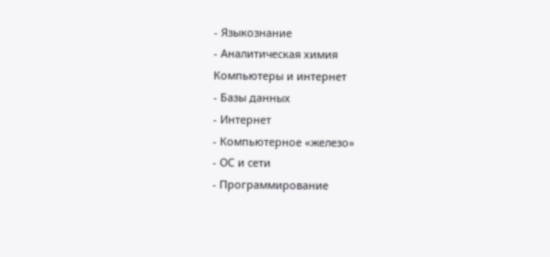- Языкознание
- Аналитическая химия
Компьютеры и интернет
- Базы данных
- Интернет
- Компьютерное «железо»
- ОС и сети
- Программирование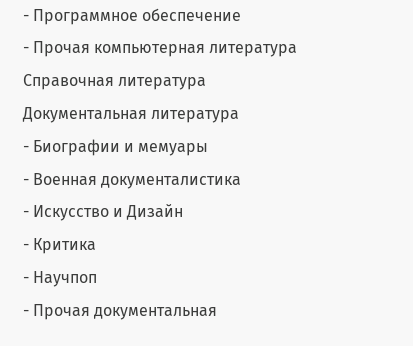- Программное обеспечение
- Прочая компьютерная литература
Справочная литература
Документальная литература
- Биографии и мемуары
- Военная документалистика
- Искусство и Дизайн
- Критика
- Научпоп
- Прочая документальная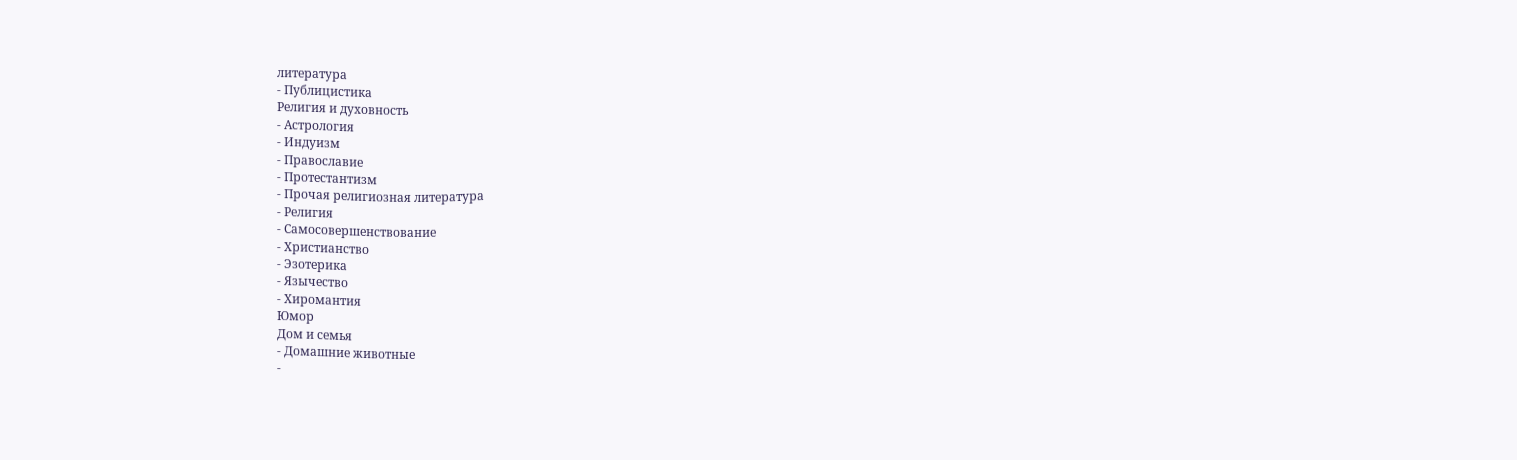литература
- Публицистика
Религия и духовность
- Астрология
- Индуизм
- Православие
- Протестантизм
- Прочая религиозная литература
- Религия
- Самосовершенствование
- Христианство
- Эзотерика
- Язычество
- Хиромантия
Юмор
Дом и семья
- Домашние животные
-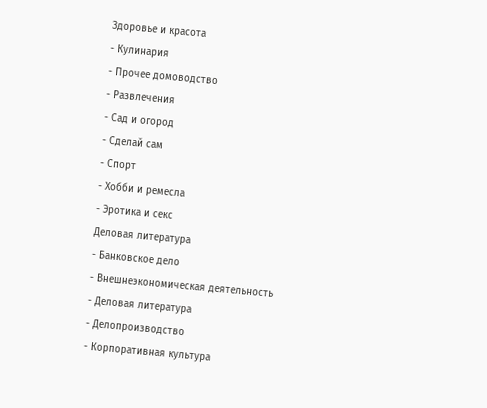Здоровье и красота
- Кулинария
- Прочее домоводство
- Развлечения
- Сад и огород
- Сделай сам
- Спорт
- Хобби и ремесла
- Эротика и секс
Деловая литература
- Банковское дело
- Внешнеэкономическая деятельность
- Деловая литература
- Делопроизводство
- Корпоративная культура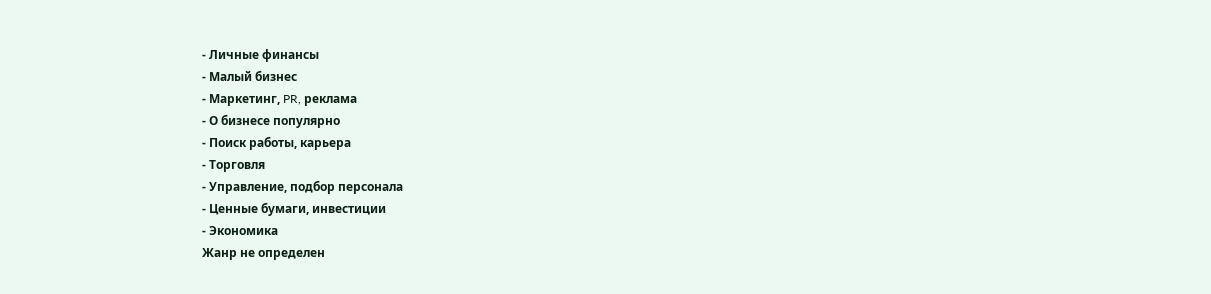- Личные финансы
- Малый бизнес
- Маркетинг, PR, реклама
- О бизнесе популярно
- Поиск работы, карьера
- Торговля
- Управление, подбор персонала
- Ценные бумаги, инвестиции
- Экономика
Жанр не определен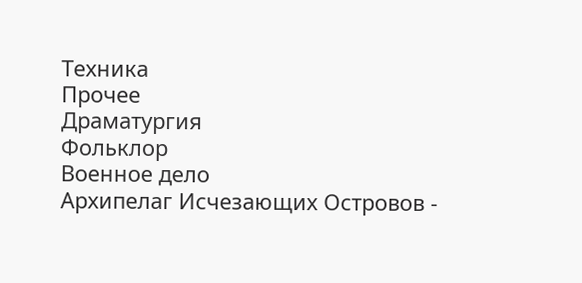Техника
Прочее
Драматургия
Фольклор
Военное дело
Архипелаг Исчезающих Островов -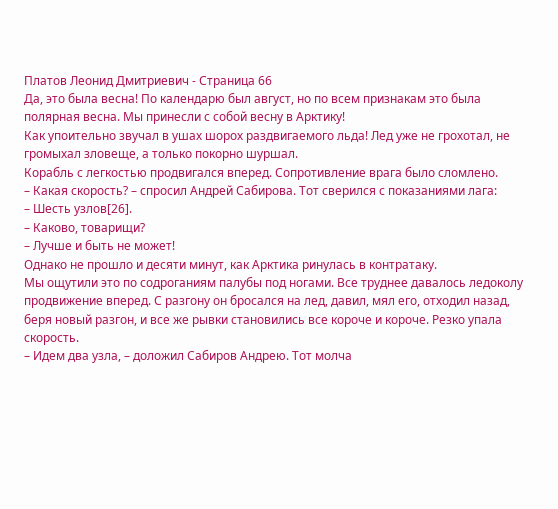Платов Леонид Дмитриевич - Страница 66
Да, это была весна! По календарю был август, но по всем признакам это была полярная весна. Мы принесли с собой весну в Арктику!
Как упоительно звучал в ушах шорох раздвигаемого льда! Лед уже не грохотал, не громыхал зловеще, а только покорно шуршал.
Корабль с легкостью продвигался вперед. Сопротивление врага было сломлено.
– Какая скорость? – спросил Андрей Сабирова. Тот сверился с показаниями лага:
– Шесть узлов[26].
– Каково, товарищи?
– Лучше и быть не может!
Однако не прошло и десяти минут, как Арктика ринулась в контратаку.
Мы ощутили это по содроганиям палубы под ногами. Все труднее давалось ледоколу продвижение вперед. С разгону он бросался на лед, давил, мял его, отходил назад, беря новый разгон, и все же рывки становились все короче и короче. Резко упала скорость.
– Идем два узла, – доложил Сабиров Андрею. Тот молча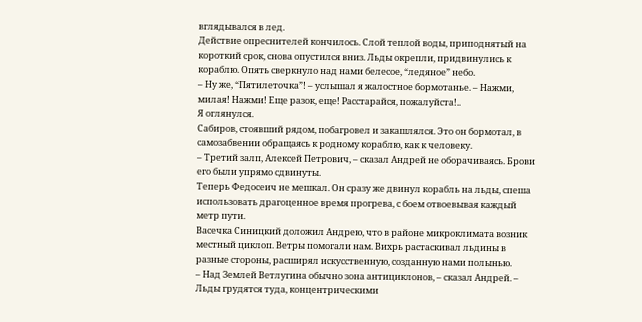вглядывался в лед.
Действие опреснителей кончилось. Слой теплой воды, приподнятый на короткий срок, снова опустился вниз. Льды окрепли, придвинулись к кораблю. Опять сверкнуло над нами белесое, “ледяное” небо.
– Ну же, “Пятилеточка”! – услышал я жалостное бормотанье. – Нажми, милая! Нажми! Еще разок, еще! Расстарайся, пожалуйста!..
Я оглянулся.
Сабиров, стоявший рядом, побагровел и закашлялся. Это он бормотал, в самозабвении обращаясь к родному кораблю, как к человеку.
– Третий залп, Алексей Петрович, – сказал Андрей не оборачиваясь. Брови его были упрямо сдвинуты.
Теперь Федосеич не мешкал. Он сразу же двинул корабль на льды, спеша использовать драгоценное время прогрева, с боем отвоевывая каждый метр пути.
Васечка Синицкий доложил Андрею, что в районе микроклимата возник местный циклоп. Ветры помогали нам. Вихрь растаскивал льдины в разные стороны, расширял искусственную, созданную нами полынью.
– Над Землей Ветлугина обычно зона антициклонов, – сказал Андрей. – Льды грудятся туда, концентрическими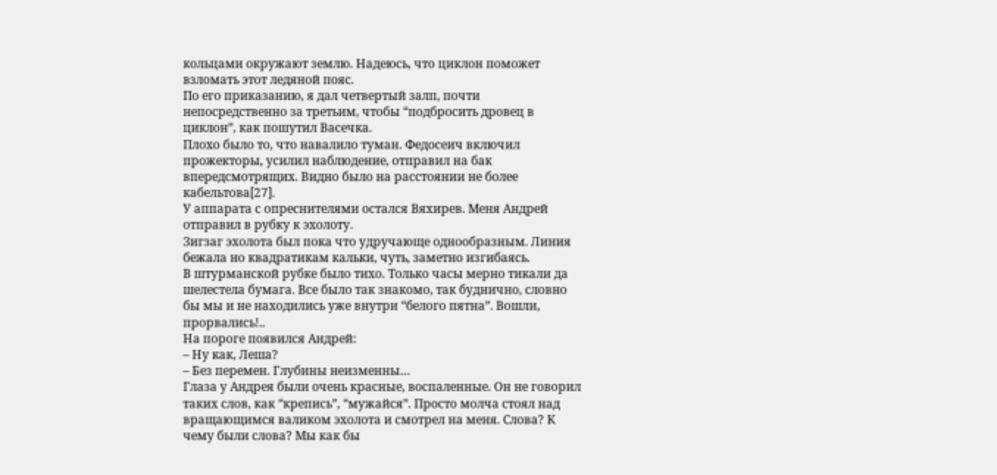кольцами окружают землю. Надеюсь, что циклон поможет взломать этот ледяной пояс.
По его приказанию, я дал четвертый залп, почти непосредственно за третьим, чтобы “подбросить дровец в циклон”, как пошутил Васечка.
Плохо было то, что навалило туман. Федосеич включил прожекторы, усилил наблюдение, отправил на бак впередсмотрящих. Видно было на расстоянии не более кабельтова[27].
У аппарата с опреснителями остался Вяхирев. Меня Андрей отправил в рубку к эхолоту.
Зигзаг эхолота был пока что удручающе однообразным. Линия бежала но квадратикам кальки, чуть, заметно изгибаясь.
В штурманской рубке было тихо. Только часы мерно тикали да шелестела бумага. Все было так знакомо, так буднично, словно бы мы и не находились уже внутри “белого пятна”. Вошли, прорвались!..
На пороге появился Андрей:
– Ну как, Леша?
– Без перемен. Глубины неизменны…
Глаза у Андрея были очень красные, воспаленные. Он не говорил таких слов, как “крепись”, “мужайся”. Просто молча стоял над вращающимся валиком эхолота и смотрел на меня. Слова? К чему были слова? Мы как бы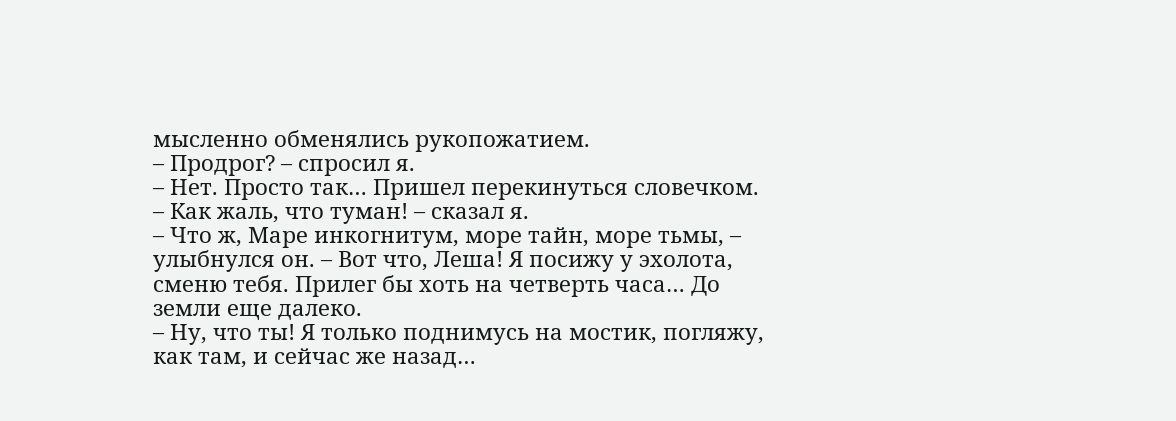мысленно обменялись рукопожатием.
– Продрог? – спросил я.
– Нет. Просто так… Пришел перекинуться словечком.
– Как жаль, что туман! – сказал я.
– Что ж, Маре инкогнитум, море тайн, море тьмы, – улыбнулся он. – Вот что, Леша! Я посижу у эхолота, сменю тебя. Прилег бы хоть на четверть часа… До земли еще далеко.
– Ну, что ты! Я только поднимусь на мостик, погляжу, как там, и сейчас же назад…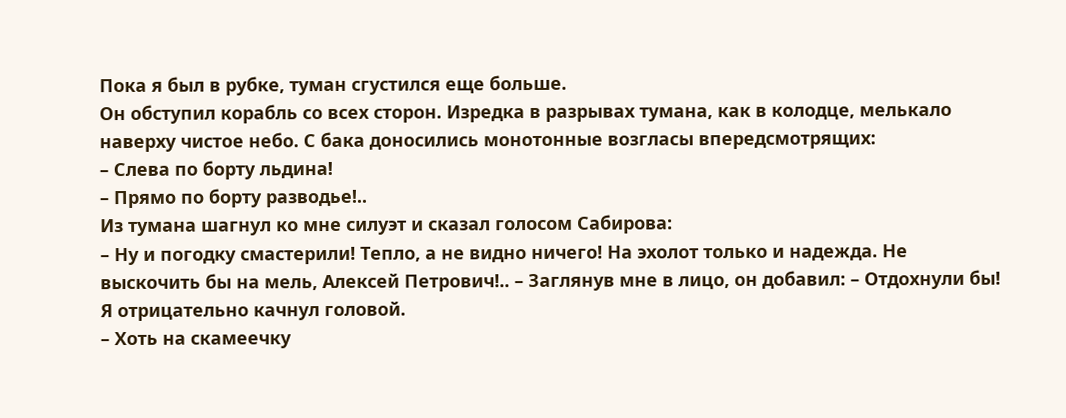Пока я был в рубке, туман сгустился еще больше.
Он обступил корабль со всех сторон. Изредка в разрывах тумана, как в колодце, мелькало наверху чистое небо. С бака доносились монотонные возгласы впередсмотрящих:
– Слева по борту льдина!
– Прямо по борту разводье!..
Из тумана шагнул ко мне силуэт и сказал голосом Сабирова:
– Ну и погодку смастерили! Тепло, а не видно ничего! На эхолот только и надежда. Не выскочить бы на мель, Алексей Петрович!.. – Заглянув мне в лицо, он добавил: – Отдохнули бы!
Я отрицательно качнул головой.
– Хоть на скамеечку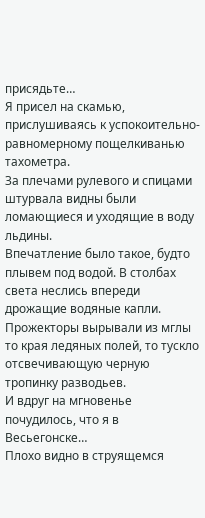присядьте…
Я присел на скамью, прислушиваясь к успокоительно-равномерному пощелкиванью тахометра.
За плечами рулевого и спицами штурвала видны были ломающиеся и уходящие в воду льдины.
Впечатление было такое, будто плывем под водой. В столбах света неслись впереди дрожащие водяные капли. Прожекторы вырывали из мглы то края ледяных полей, то тускло отсвечивающую черную тропинку разводьев.
И вдруг на мгновенье почудилось, что я в Весьегонске…
Плохо видно в струящемся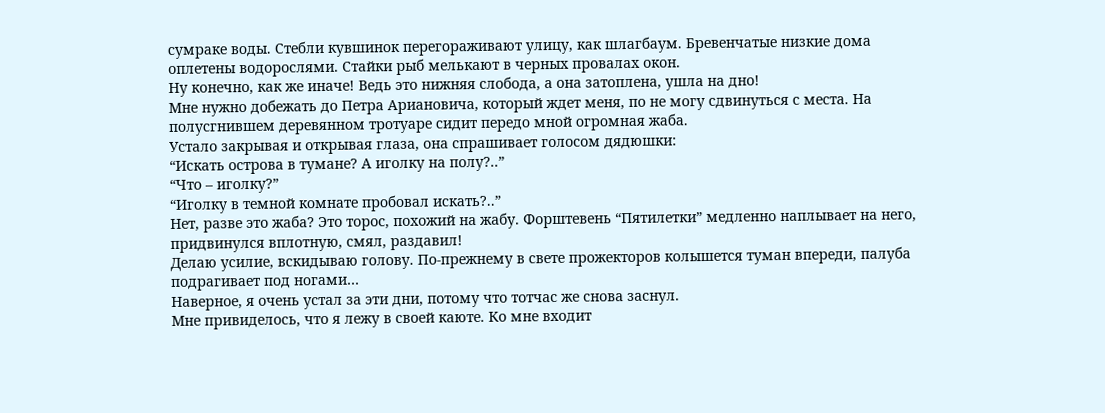сумраке воды. Стебли кувшинок перегораживают улицу, как шлагбаум. Бревенчатые низкие дома оплетены водорослями. Стайки рыб мелькают в черных провалах окон.
Ну конечно, как же иначе! Ведь это нижняя слобода, а она затоплена, ушла на дно!
Мне нужно добежать до Петра Ариановича, который ждет меня, по не могу сдвинуться с места. На полусгнившем деревянном тротуаре сидит передо мной огромная жаба.
Устало закрывая и открывая глаза, она спрашивает голосом дядюшки:
“Искать острова в тумане? А иголку на полу?..”
“Что – иголку?”
“Иголку в темной комнате пробовал искать?..”
Нет, разве это жаба? Это торос, похожий на жабу. Форштевень “Пятилетки” медленно наплывает на него, придвинулся вплотную, смял, раздавил!
Делаю усилие, вскидываю голову. По-прежнему в свете прожекторов колышется туман впереди, палуба подрагивает под ногами…
Наверное, я очень устал за эти дни, потому что тотчас же снова заснул.
Мне привиделось, что я лежу в своей каюте. Ко мне входит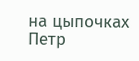на цыпочках Петр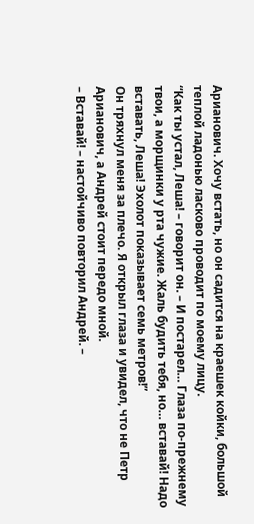Арианович. Хочу встать, но он садится на краешек койки, большой теплой ладонью ласково проводит по моему лицу.
“Как ты устал, Леша! – говорит он. – И постарел… Глаза по-прежнему твои, а морщинки у рта чужие. Жаль будить тебя, но… вставай! Надо вставать, Леша! Эхолот показывает семь метров!”
Он тряхнул меня за плечо. Я открыл глаза и увидел, что не Петр Арианович, а Андрей стоит передо мной.
– Вставай! – настойчиво повторил Андрей. –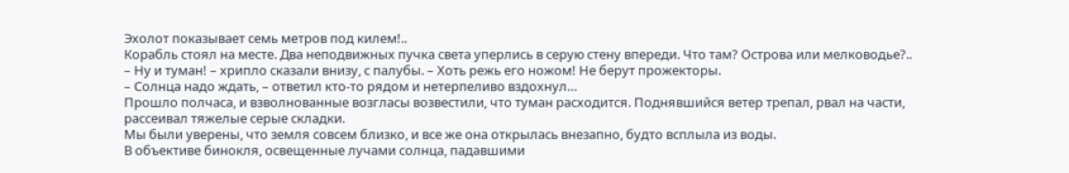Эхолот показывает семь метров под килем!..
Корабль стоял на месте. Два неподвижных пучка света уперлись в серую стену впереди. Что там? Острова или мелководье?..
– Ну и туман! – хрипло сказали внизу, с палубы. – Хоть режь его ножом! Не берут прожекторы.
– Солнца надо ждать, – ответил кто-то рядом и нетерпеливо вздохнул…
Прошло полчаса, и взволнованные возгласы возвестили, что туман расходится. Поднявшийся ветер трепал, рвал на части, рассеивал тяжелые серые складки.
Мы были уверены, что земля совсем близко, и все же она открылась внезапно, будто всплыла из воды.
В объективе бинокля, освещенные лучами солнца, падавшими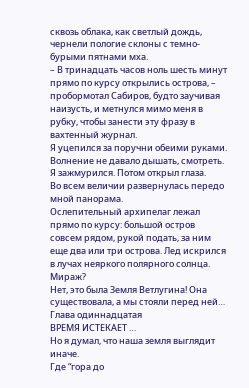сквозь облака, как светлый дождь, чернели пологие склоны с темно-бурыми пятнами мха.
– В тринадцать часов ноль шесть минут прямо по курсу открылись острова, – пробормотал Сабиров, будто заучивая наизусть, и метнулся мимо меня в рубку, чтобы занести эту фразу в вахтенный журнал.
Я уцепился за поручни обеими руками. Волнение не давало дышать, смотреть. Я зажмурился. Потом открыл глаза.
Во всем величии развернулась передо мной панорама.
Ослепительный архипелаг лежал прямо по курсу: большой остров совсем рядом, рукой подать, за ним еще два или три острова. Лед искрился в лучах неяркого полярного солнца.
Мираж?
Нет, это была Земля Ветлугина! Она существовала, а мы стояли перед ней…
Глава одиннадцатая
ВРЕМЯ ИСТЕКАЕТ …
Но я думал, что наша земля выглядит иначе.
Где “гора до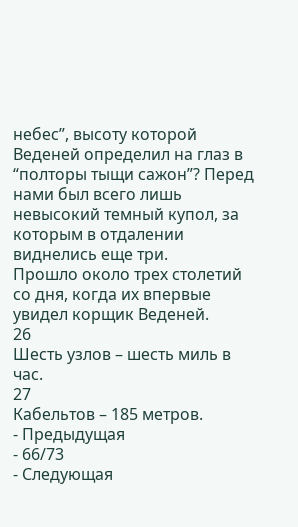небес”, высоту которой Веденей определил на глаз в “полторы тыщи сажон”? Перед нами был всего лишь невысокий темный купол, за которым в отдалении виднелись еще три.
Прошло около трех столетий со дня, когда их впервые увидел корщик Веденей.
26
Шесть узлов – шесть миль в час.
27
Кабельтов – 185 метров.
- Предыдущая
- 66/73
- Следующая